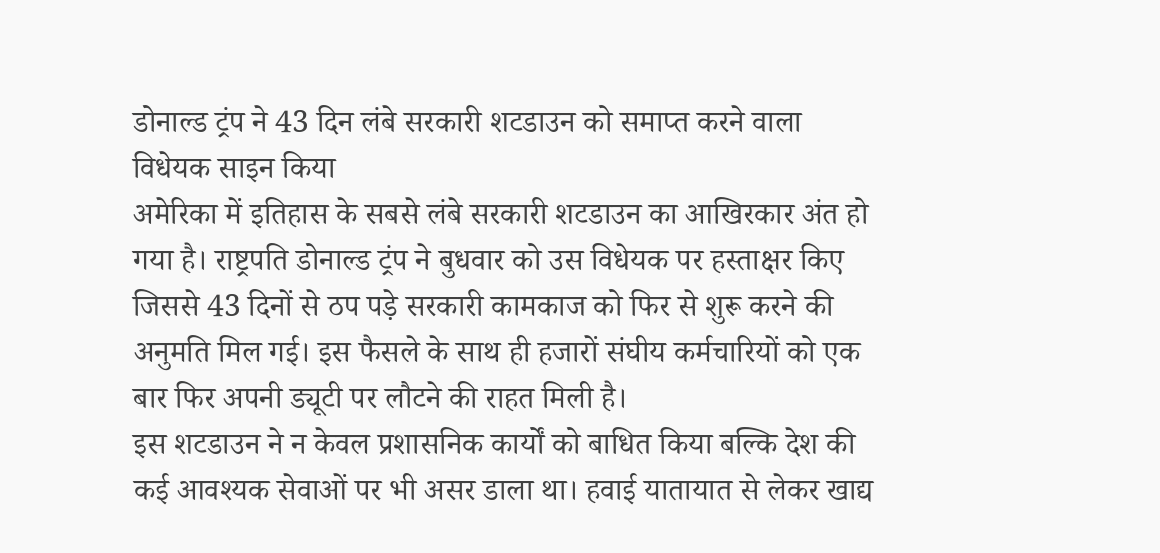डोनाल्ड ट्रंप ने 43 दिन लंबे सरकारी शटडाउन को समाप्त करने वाला विधेयक साइन किया
अमेरिका में इतिहास के सबसे लंबे सरकारी शटडाउन का आखिरकार अंत हो गया है। राष्ट्रपति डोनाल्ड ट्रंप ने बुधवार को उस विधेयक पर हस्ताक्षर किए जिससे 43 दिनों से ठप पड़े सरकारी कामकाज को फिर से शुरू करने की अनुमति मिल गई। इस फैसले के साथ ही हजारों संघीय कर्मचारियों को एक बार फिर अपनी ड्यूटी पर लौटने की राहत मिली है।
इस शटडाउन ने न केवल प्रशासनिक कार्यों को बाधित किया बल्कि देश की कई आवश्यक सेवाओं पर भी असर डाला था। हवाई यातायात से लेकर खाद्य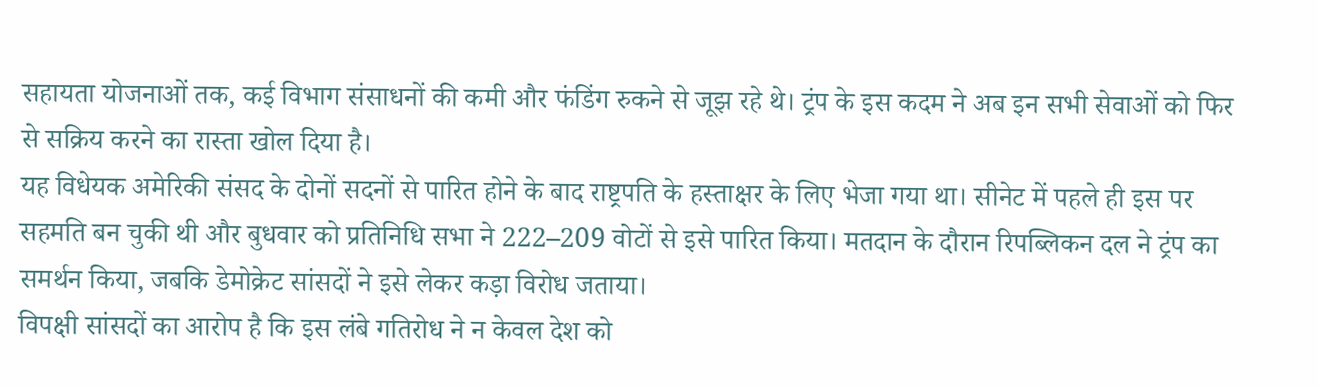सहायता योजनाओं तक, कई विभाग संसाधनों की कमी और फंडिंग रुकने से जूझ रहे थे। ट्रंप के इस कदम ने अब इन सभी सेवाओं को फिर से सक्रिय करने का रास्ता खोल दिया है।
यह विधेयक अमेरिकी संसद के दोनों सदनों से पारित होने के बाद राष्ट्रपति के हस्ताक्षर के लिए भेजा गया था। सीनेट में पहले ही इस पर सहमति बन चुकी थी और बुधवार को प्रतिनिधि सभा ने 222–209 वोटों से इसे पारित किया। मतदान के दौरान रिपब्लिकन दल ने ट्रंप का समर्थन किया, जबकि डेमोक्रेट सांसदों ने इसे लेकर कड़ा विरोध जताया।
विपक्षी सांसदों का आरोप है कि इस लंबे गतिरोध ने न केवल देश को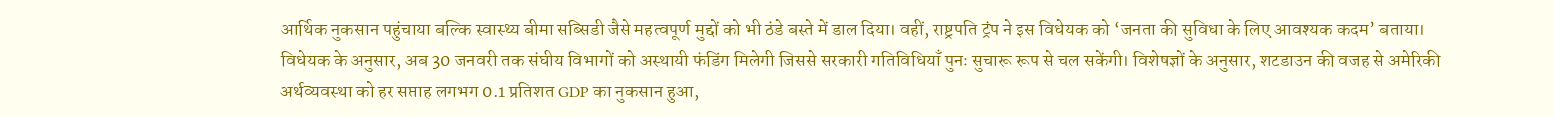आर्थिक नुकसान पहुंचाया बल्कि स्वास्थ्य बीमा सब्सिडी जैसे महत्वपूर्ण मुद्दों को भी ठंडे बस्ते में डाल दिया। वहीं, राष्ट्रपति ट्रंप ने इस विधेयक को ‘जनता की सुविधा के लिए आवश्यक कदम’ बताया।
विधेयक के अनुसार, अब 30 जनवरी तक संघीय विभागों को अस्थायी फंडिंग मिलेगी जिससे सरकारी गतिविधियाँ पुनः सुचारू रूप से चल सकेंगी। विशेषज्ञों के अनुसार, शटडाउन की वजह से अमेरिकी अर्थव्यवस्था को हर सप्ताह लगभग 0.1 प्रतिशत GDP का नुकसान हुआ,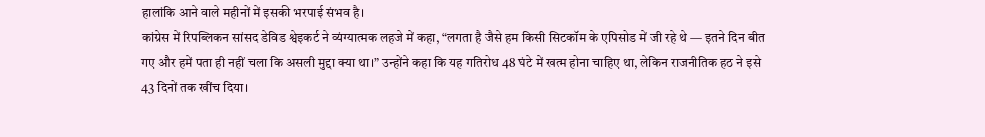हालांकि आने वाले महीनों में इसकी भरपाई संभव है।
कांग्रेस में रिपब्लिकन सांसद डेविड श्वेइकर्ट ने व्यंग्यात्मक लहजे में कहा, “लगता है जैसे हम किसी सिटकॉम के एपिसोड में जी रहे थे — इतने दिन बीत गए और हमें पता ही नहीं चला कि असली मुद्दा क्या था।” उन्होंने कहा कि यह गतिरोध 48 घंटे में खत्म होना चाहिए था, लेकिन राजनीतिक हठ ने इसे 43 दिनों तक खींच दिया।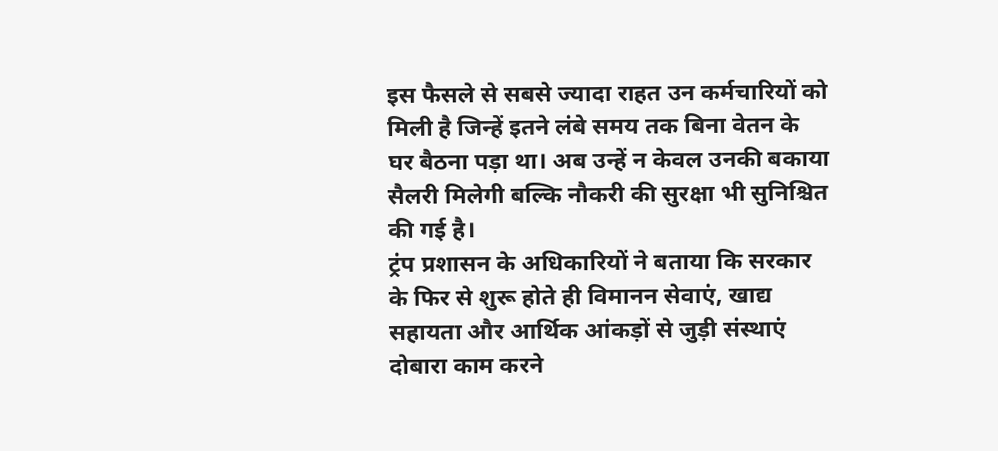इस फैसले से सबसे ज्यादा राहत उन कर्मचारियों को मिली है जिन्हें इतने लंबे समय तक बिना वेतन के घर बैठना पड़ा था। अब उन्हें न केवल उनकी बकाया सैलरी मिलेगी बल्कि नौकरी की सुरक्षा भी सुनिश्चित की गई है।
ट्रंप प्रशासन के अधिकारियों ने बताया कि सरकार के फिर से शुरू होते ही विमानन सेवाएं, खाद्य सहायता और आर्थिक आंकड़ों से जुड़ी संस्थाएं दोबारा काम करने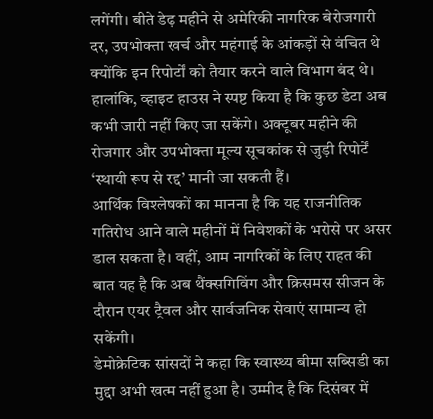लगेंगी। बीते डेढ़ महीने से अमेरिकी नागरिक बेरोजगारी दर, उपभोक्ता खर्च और महंगाई के आंकड़ों से वंचित थे क्योंकि इन रिपोर्टों को तैयार करने वाले विभाग बंद थे।
हालांकि, व्हाइट हाउस ने स्पष्ट किया है कि कुछ डेटा अब कभी जारी नहीं किए जा सकेंगे। अक्टूबर महीने की रोजगार और उपभोक्ता मूल्य सूचकांक से जुड़ी रिपोर्टें ‘स्थायी रूप से रद्द’ मानी जा सकती हैं।
आर्थिक विश्लेषकों का मानना है कि यह राजनीतिक गतिरोध आने वाले महीनों में निवेशकों के भरोसे पर असर डाल सकता है। वहीं, आम नागरिकों के लिए राहत की बात यह है कि अब थैंक्सगिविंग और क्रिसमस सीजन के दौरान एयर ट्रैवल और सार्वजनिक सेवाएं सामान्य हो सकेंगी।
डेमोक्रेटिक सांसदों ने कहा कि स्वास्थ्य बीमा सब्सिडी का मुद्दा अभी खत्म नहीं हुआ है। उम्मीद है कि दिसंबर में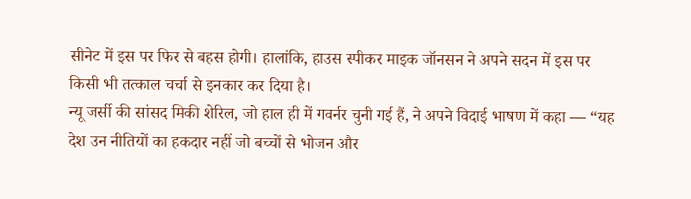सीनेट में इस पर फिर से बहस होगी। हालांकि, हाउस स्पीकर माइक जॉनसन ने अपने सदन में इस पर किसी भी तत्काल चर्चा से इनकार कर दिया है।
न्यू जर्सी की सांसद मिकी शेरिल, जो हाल ही में गवर्नर चुनी गई हैं, ने अपने विदाई भाषण में कहा — “यह देश उन नीतियों का हकदार नहीं जो बच्चों से भोजन और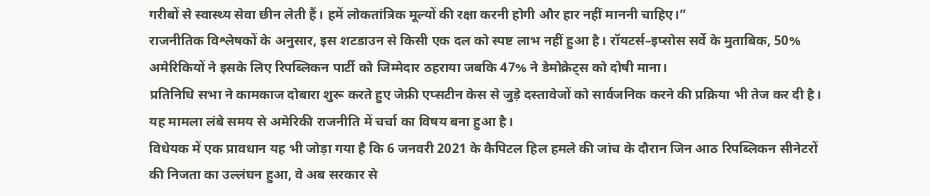गरीबों से स्वास्थ्य सेवा छीन लेती हैं। हमें लोकतांत्रिक मूल्यों की रक्षा करनी होगी और हार नहीं माननी चाहिए।”
राजनीतिक विश्लेषकों के अनुसार, इस शटडाउन से किसी एक दल को स्पष्ट लाभ नहीं हुआ है। रॉयटर्स–इप्सोस सर्वे के मुताबिक, 50% अमेरिकियों ने इसके लिए रिपब्लिकन पार्टी को जिम्मेदार ठहराया जबकि 47% ने डेमोक्रेट्स को दोषी माना।
प्रतिनिधि सभा ने कामकाज दोबारा शुरू करते हुए जेफ्री एप्सटीन केस से जुड़े दस्तावेजों को सार्वजनिक करने की प्रक्रिया भी तेज कर दी है। यह मामला लंबे समय से अमेरिकी राजनीति में चर्चा का विषय बना हुआ है।
विधेयक में एक प्रावधान यह भी जोड़ा गया है कि 6 जनवरी 2021 के कैपिटल हिल हमले की जांच के दौरान जिन आठ रिपब्लिकन सीनेटरों की निजता का उल्लंघन हुआ, वे अब सरकार से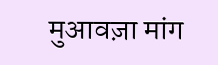मुआवज़ा मांग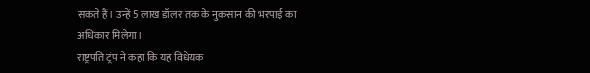सकते हैं। उन्हें 5 लाख डॉलर तक के नुकसान की भरपाई का अधिकार मिलेगा।
राष्ट्रपति ट्रंप ने कहा कि यह विधेयक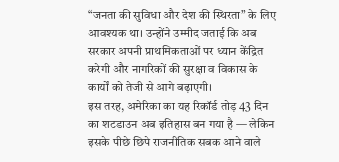“जनता की सुविधा और देश की स्थिरता” के लिए आवश्यक था। उन्होंने उम्मीद जताई कि अब सरकार अपनी प्राथमिकताओं पर ध्यान केंद्रित करेगी और नागरिकों की सुरक्षा व विकास के कार्यों को तेजी से आगे बढ़ाएगी।
इस तरह, अमेरिका का यह रिकॉर्ड तोड़ 43 दिन का शटडाउन अब इतिहास बन गया है — लेकिन इसके पीछे छिपे राजनीतिक सबक आने वाले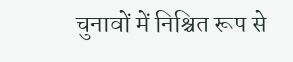चुनावों में निश्चित रूप से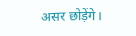असर छोड़ेंगे।